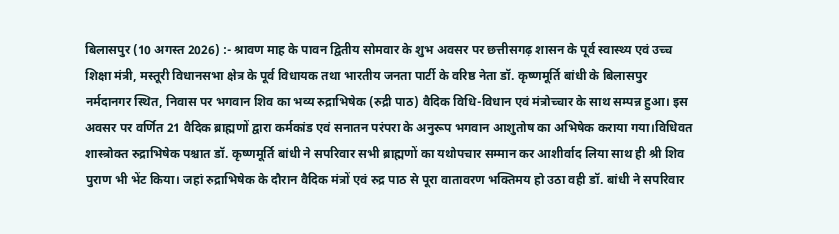बिलासपुर (10 अगस्त 2026) :- श्रावण माह के पावन द्वितीय सोमवार के शुभ अवसर पर छत्तीसगढ़ शासन के पूर्व स्वास्थ्य एवं उच्च शिक्षा मंत्री, मस्तूरी विधानसभा क्षेत्र के पूर्व विधायक तथा भारतीय जनता पार्टी के वरिष्ठ नेता डॉ. कृष्णमूर्ति बांधी के बिलासपुर नर्मदानगर स्थित, निवास पर भगवान शिव का भव्य रुद्राभिषेक (रुद्री पाठ) वैदिक विधि-विधान एवं मंत्रोच्चार के साथ सम्पन्न हुआ। इस अवसर पर वर्णित 21 वैदिक ब्राह्मणों द्वारा कर्मकांड एवं सनातन परंपरा के अनुरूप भगवान आशुतोष का अभिषेक कराया गया।विधिवत शास्त्रोक्त रुद्राभिषेक पश्चात डॉ. कृष्णमूर्ति बांधी ने सपरिवार सभी ब्राह्मणों का यथोपचार सम्मान कर आशीर्वाद लिया साथ ही श्री शिव पुराण भी भेंट किया। जहां रुद्राभिषेक के दौरान वैदिक मंत्रों एवं रुद्र पाठ से पूरा वातावरण भक्तिमय हो उठा वही डॉ. बांधी ने सपरिवार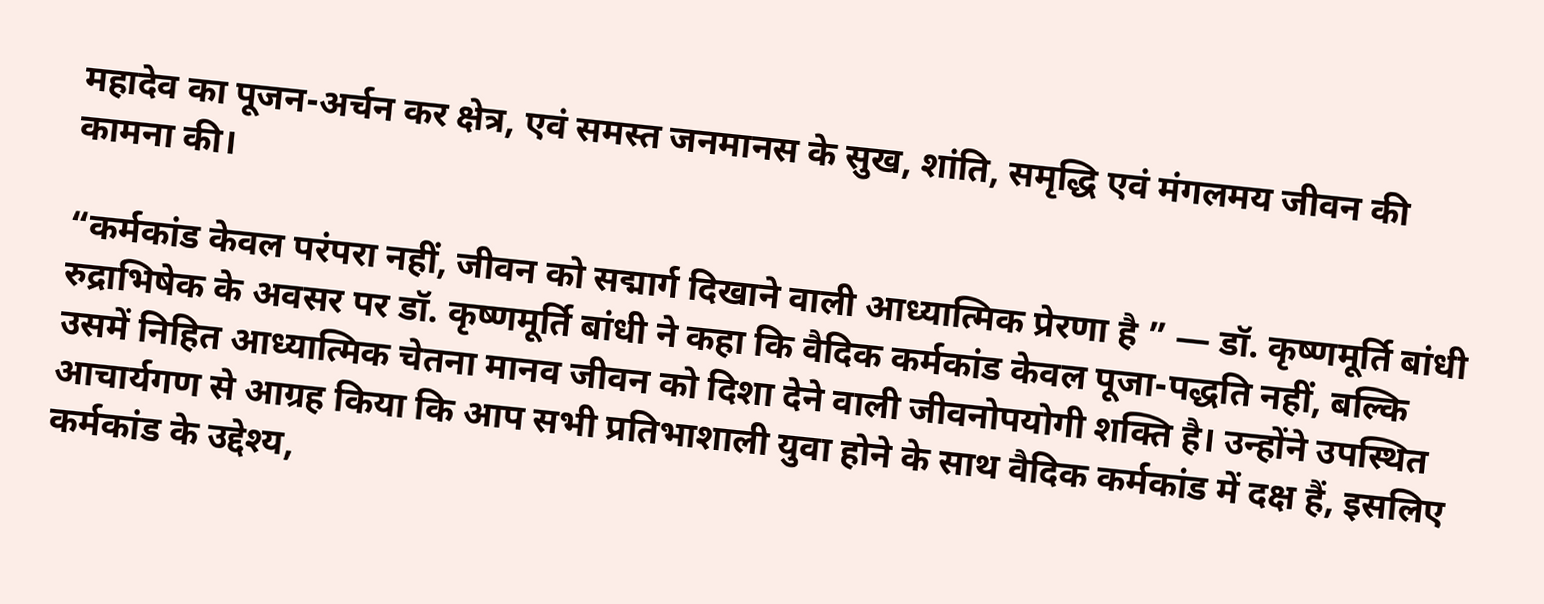महादेव का पूजन-अर्चन कर क्षेत्र, एवं समस्त जनमानस के सुख, शांति, समृद्धि एवं मंगलमय जीवन की कामना की।

“कर्मकांड केवल परंपरा नहीं, जीवन को सद्मार्ग दिखाने वाली आध्यात्मिक प्रेरणा है ” — डॉ. कृष्णमूर्ति बांधी
रुद्राभिषेक के अवसर पर डॉ. कृष्णमूर्ति बांधी ने कहा कि वैदिक कर्मकांड केवल पूजा-पद्धति नहीं, बल्कि उसमें निहित आध्यात्मिक चेतना मानव जीवन को दिशा देने वाली जीवनोपयोगी शक्ति है। उन्होंने उपस्थित आचार्यगण से आग्रह किया कि आप सभी प्रतिभाशाली युवा होने के साथ वैदिक कर्मकांड में दक्ष हैं, इसलिए कर्मकांड के उद्देश्य,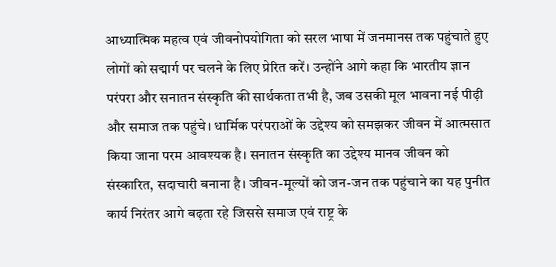आध्यात्मिक महत्व एवं जीवनोपयोगिता को सरल भाषा में जनमानस तक पहुंचाते हुए लोगों को सद्मार्ग पर चलने के लिए प्रेरित करें। उन्होंने आगे कहा कि भारतीय ज्ञान परंपरा और सनातन संस्कृति की सार्थकता तभी है, जब उसकी मूल भावना नई पीढ़ी और समाज तक पहुंचे। धार्मिक परंपराओं के उद्देश्य को समझकर जीवन में आत्मसात किया जाना परम आवश्यक है। सनातन संस्कृति का उद्देश्य मानव जीवन को संस्कारित, सदाचारी बनाना है। जीवन-मूल्यों को जन-जन तक पहुंचाने का यह पुनीत कार्य निरंतर आगे बढ़ता रहे जिससे समाज एवं राष्ट्र के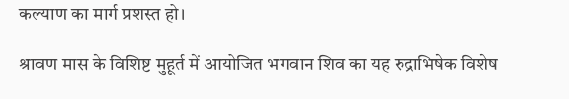कल्याण का मार्ग प्रशस्त हो।

श्रावण मास के विशिष्ट मुहूर्त में आयोजित भगवान शिव का यह रुद्राभिषेक विशेष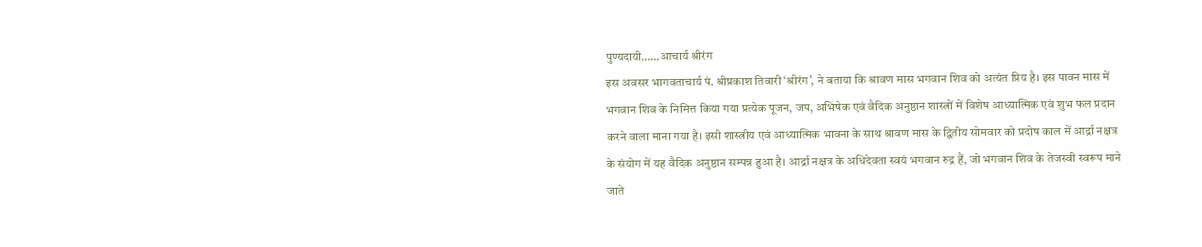पुण्यदायी……आचार्य श्रीरंग
इस अवसर भागवताचार्य पं. श्रीप्रकाश तिवारी ‘श्रीरंग’, ने बताया कि श्रावण मास भगवान शिव को अत्यंत प्रिय है। इस पावन मास में भगवान शिव के निमित्त किया गया प्रत्येक पूजन, जप, अभिषेक एवं वैदिक अनुष्ठान शास्त्रों में विशेष आध्यात्मिक एवं शुभ फल प्रदान करने वाला माना गया है। इसी शास्त्रीय एवं आध्यात्मिक भावना के साथ श्रावण मास के द्वितीय सोमवार को प्रदोष काल में आर्द्रा नक्षत्र के संयोग में यह वैदिक अनुष्ठान सम्पन्न हुआ है। आर्द्रा नक्षत्र के अधिदेवता स्वयं भगवान रुद्र हैं, जो भगवान शिव के तेजस्वी स्वरूप माने जाते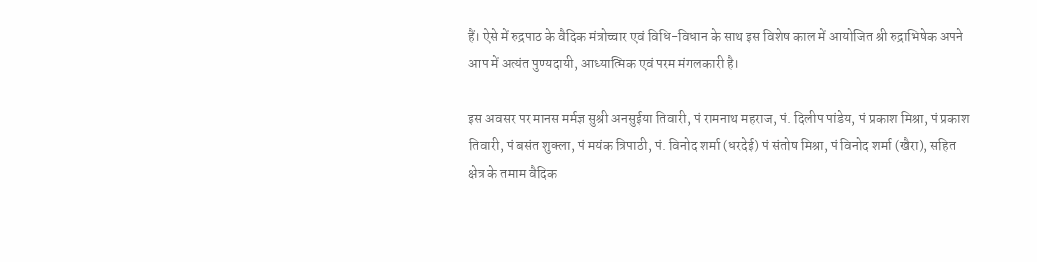हैं। ऐसे में रुद्रपाठ के वैदिक मंत्रोच्चार एवं विधि-विधान के साथ इस विशेष काल में आयोजित श्री रुद्राभिषेक अपने आप में अत्यंत पुण्यदायी, आध्यात्मिक एवं परम मंगलकारी है।

इस अवसर पर मानस मर्मज्ञ सुश्री अनसुईया तिवारी, पं रामनाथ महराज, पं. दिलीप पांडेय, पं प्रकाश मिश्रा, पं प्रकाश तिवारी, पं बसंत शुक्ला, पं मयंक त्रिपाठी, पं. विनोद शर्मा (धरदेई) पं संतोष मिश्रा, पं विनोद शर्मा (खैरा), सहित क्षेत्र के तमाम वैदिक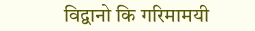विद्वानो कि गरिमामयी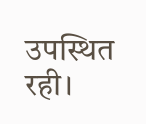उपस्थित रही।